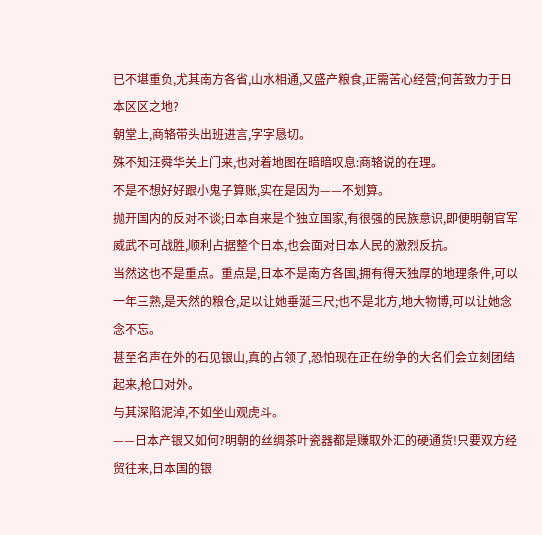已不堪重负,尤其南方各省,山水相通,又盛产粮食,正需苦心经营;何苦致力于日本区区之地?
朝堂上,商辂带头出班进言,字字恳切。
殊不知汪舜华关上门来,也对着地图在暗暗叹息:商辂说的在理。
不是不想好好跟小鬼子算账,实在是因为——不划算。
抛开国内的反对不谈;日本自来是个独立国家,有很强的民族意识,即便明朝官军威武不可战胜,顺利占据整个日本,也会面对日本人民的激烈反抗。
当然这也不是重点。重点是,日本不是南方各国,拥有得天独厚的地理条件,可以一年三熟,是天然的粮仓,足以让她垂涎三尺;也不是北方,地大物博,可以让她念念不忘。
甚至名声在外的石见银山,真的占领了,恐怕现在正在纷争的大名们会立刻团结起来,枪口对外。
与其深陷泥淖,不如坐山观虎斗。
——日本产银又如何?明朝的丝绸茶叶瓷器都是赚取外汇的硬通货!只要双方经贸往来,日本国的银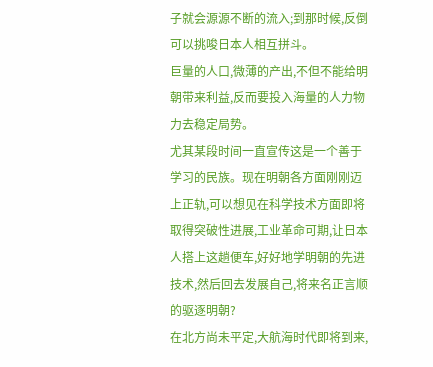子就会源源不断的流入;到那时候,反倒可以挑唆日本人相互拼斗。
巨量的人口,微薄的产出,不但不能给明朝带来利益,反而要投入海量的人力物力去稳定局势。
尤其某段时间一直宣传这是一个善于学习的民族。现在明朝各方面刚刚迈上正轨,可以想见在科学技术方面即将取得突破性进展,工业革命可期,让日本人搭上这趟便车,好好地学明朝的先进技术,然后回去发展自己,将来名正言顺的驱逐明朝?
在北方尚未平定,大航海时代即将到来,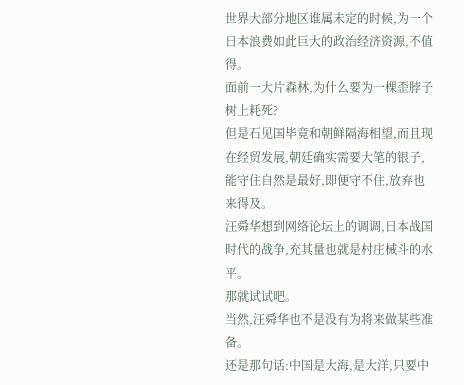世界大部分地区谁属未定的时候,为一个日本浪费如此巨大的政治经济资源,不值得。
面前一大片森林,为什么要为一棵歪脖子树上耗死?
但是石见国毕竟和朝鲜隔海相望,而且现在经贸发展,朝廷确实需要大笔的银子,能守住自然是最好,即便守不住,放弃也来得及。
汪舜华想到网络论坛上的调调,日本战国时代的战争,充其量也就是村庄械斗的水平。
那就试试吧。
当然,汪舜华也不是没有为将来做某些准备。
还是那句话:中国是大海,是大洋,只要中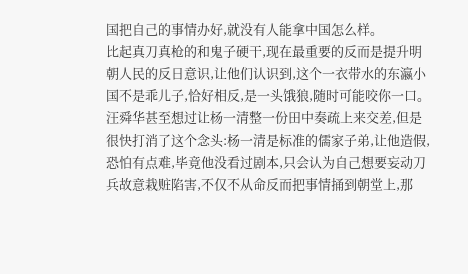国把自己的事情办好,就没有人能拿中国怎么样。
比起真刀真枪的和鬼子硬干,现在最重要的反而是提升明朝人民的反日意识,让他们认识到,这个一衣带水的东瀛小国不是乖儿子,恰好相反,是一头饿狼,随时可能咬你一口。
汪舜华甚至想过让杨一清整一份田中奏疏上来交差,但是很快打消了这个念头:杨一清是标准的儒家子弟,让他造假,恐怕有点难,毕竟他没看过剧本,只会认为自己想要妄动刀兵故意栽赃陷害,不仅不从命反而把事情捅到朝堂上,那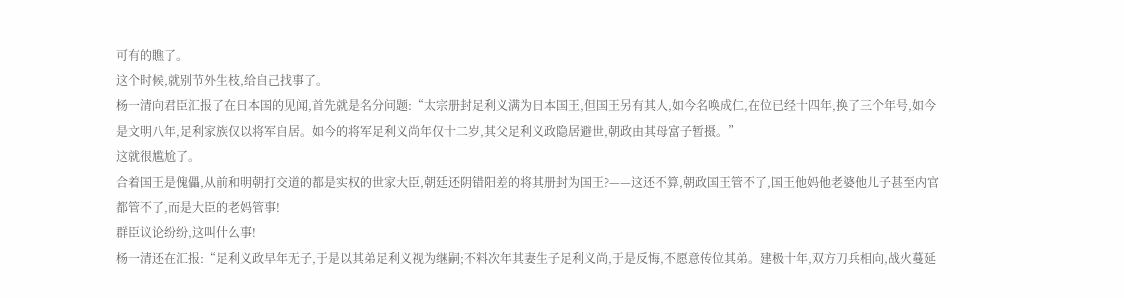可有的瞧了。
这个时候,就别节外生枝,给自己找事了。
杨一清向君臣汇报了在日本国的见闻,首先就是名分问题:“太宗册封足利义满为日本国王,但国王另有其人,如今名唤成仁,在位已经十四年,换了三个年号,如今是文明八年,足利家族仅以将军自居。如今的将军足利义尚年仅十二岁,其父足利义政隐居避世,朝政由其母富子暂摄。”
这就很尴尬了。
合着国王是傀儡,从前和明朝打交道的都是实权的世家大臣,朝廷还阴错阳差的将其册封为国王?——这还不算,朝政国王管不了,国王他妈他老婆他儿子甚至内官都管不了,而是大臣的老妈管事!
群臣议论纷纷,这叫什么事!
杨一清还在汇报:“足利义政早年无子,于是以其弟足利义视为继嗣;不料次年其妻生子足利义尚,于是反悔,不愿意传位其弟。建极十年,双方刀兵相向,战火蔓延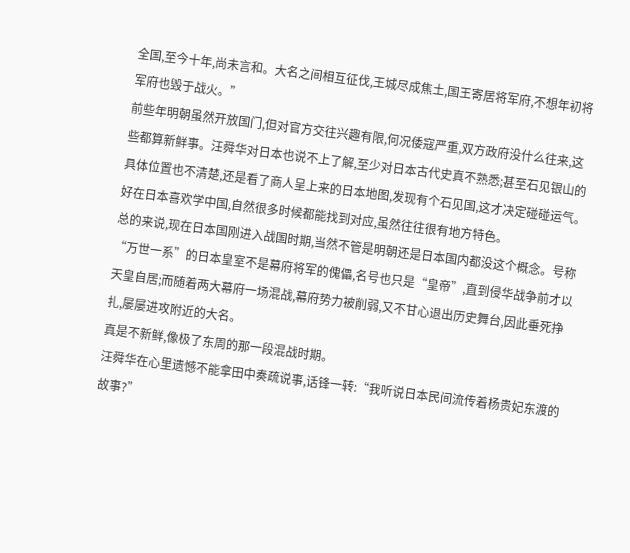全国,至今十年,尚未言和。大名之间相互征伐,王城尽成焦土,国王寄居将军府,不想年初将军府也毁于战火。”
前些年明朝虽然开放国门,但对官方交往兴趣有限,何况倭寇严重,双方政府没什么往来,这些都算新鲜事。汪舜华对日本也说不上了解,至少对日本古代史真不熟悉;甚至石见银山的具体位置也不清楚,还是看了商人呈上来的日本地图,发现有个石见国,这才决定碰碰运气。
好在日本喜欢学中国,自然很多时候都能找到对应,虽然往往很有地方特色。
总的来说,现在日本国刚进入战国时期,当然不管是明朝还是日本国内都没这个概念。号称“万世一系”的日本皇室不是幕府将军的傀儡,名号也只是“皇帝”,直到侵华战争前才以天皇自居;而随着两大幕府一场混战,幕府势力被削弱,又不甘心退出历史舞台,因此垂死挣扎,屡屡进攻附近的大名。
真是不新鲜,像极了东周的那一段混战时期。
汪舜华在心里遗憾不能拿田中奏疏说事,话锋一转:“我听说日本民间流传着杨贵妃东渡的故事?”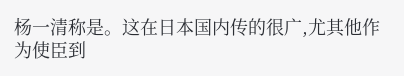杨一清称是。这在日本国内传的很广,尤其他作为使臣到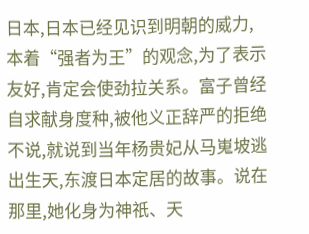日本,日本已经见识到明朝的威力,本着“强者为王”的观念,为了表示友好,肯定会使劲拉关系。富子曾经自求献身度种,被他义正辞严的拒绝不说,就说到当年杨贵妃从马嵬坡逃出生天,东渡日本定居的故事。说在那里,她化身为神祇、天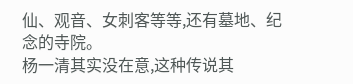仙、观音、女刺客等等,还有墓地、纪念的寺院。
杨一清其实没在意,这种传说其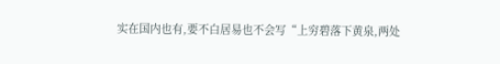实在国内也有,要不白居易也不会写“上穷碧落下黄泉,两处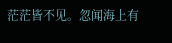茫茫皆不见。忽闻海上有